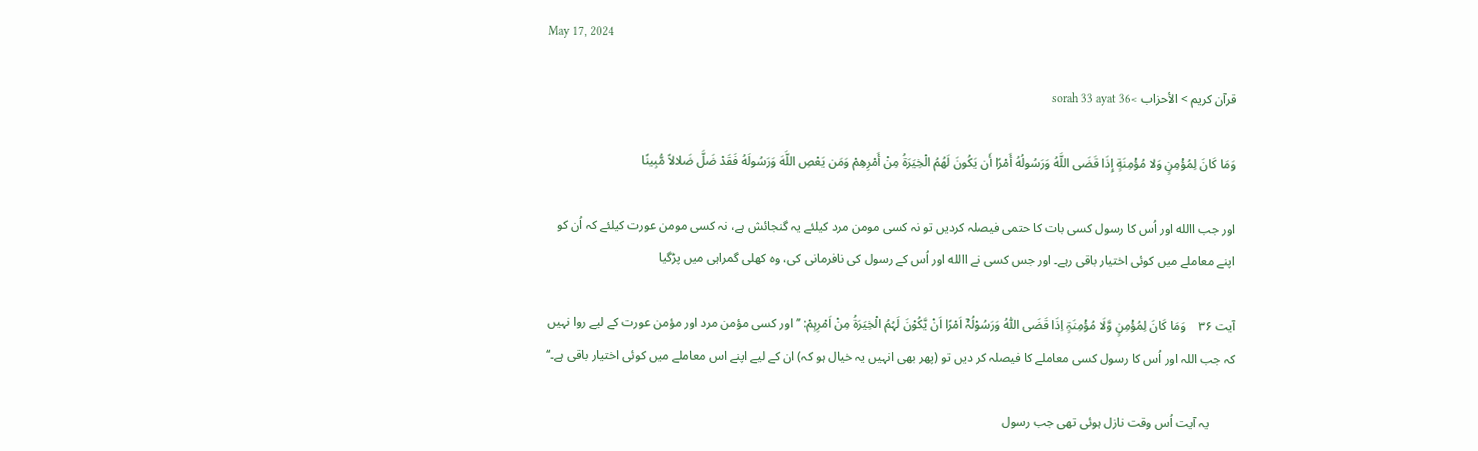May 17, 2024

قرآن کریم > الأحزاب >sorah 33 ayat 36

وَمَا كَانَ لِمُؤْمِنٍ وَلا مُؤْمِنَةٍ إِذَا قَضَى اللَّهُ وَرَسُولُهُ أَمْرًا أَن يَكُونَ لَهُمُ الْخِيَرَةُ مِنْ أَمْرِهِمْ وَمَن يَعْصِ اللَّهَ وَرَسُولَهُ فَقَدْ ضَلَّ ضَلالاً مُّبِينًا

اور جب االله اور اُس کا رسول کسی بات کا حتمی فیصلہ کردیں تو نہ کسی مومن مرد کیلئے یہ گنجائش ہے، نہ کسی مومن عورت کیلئے کہ اُن کو اپنے معاملے میں کوئی اختیار باقی رہے۔ اور جس کسی نے االله اور اُس کے رسول کی نافرمانی کی، وہ کھلی گمراہی میں پڑگیا

آیت ۳۶    وَمَا کَانَ لِمُؤْمِنٍ وَّلَا مُؤْمِنَۃٍ اِذَا قَضَی اللّٰہُ وَرَسُوْلُہٗٓ اَمْرًا اَنْ یَّکُوْنَ لَہُمُ الْخِیَرَۃُ مِنْ اَمْرِہِمْ: ’’اور کسی مؤمن مرد اور مؤمن عورت کے لیے روا نہیں کہ جب اللہ اور اُس کا رسول کسی معاملے کا فیصلہ کر دیں تو (پھر بھی انہیں یہ خیال ہو کہ) ان کے لیے اپنے اس معاملے میں کوئی اختیار باقی ہے۔‘‘

        یہ آیت اُس وقت نازل ہوئی تھی جب رسول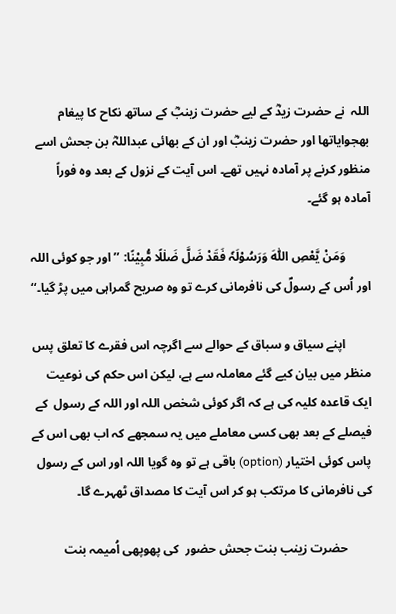اللہ  نے حضرت زیدؓ کے لیے حضرت زینبؓ کے ساتھ نکاح کا پیغام بھجوایاتھا اور حضرت زینبؓ اور ان کے بھائی عبداللہؓ بن جحش اسے منظور کرنے پر آمادہ نہیں تھے۔ اس آیت کے نزول کے بعد وہ فوراً آمادہ ہو گئے۔

        وَمَنْ یَّعْصِ اللّٰہَ وَرَسُوْلَہٗ فَقَدْ ضَلَّ ضَلٰلًا مُّبِیْنًا: ’’اور جو کوئی اللہ اور اُس کے رسولؐ کی نافرمانی کرے تو وہ صریح گمراہی میں پڑ گیا۔‘‘

        اپنے سیاق و سباق کے حوالے سے اگرچہ اس فقرے کا تعلق پس منظر میں بیان کیے گئے معاملہ سے ہے، لیکن اس حکم کی نوعیت ایک قاعدہ کلیہ کی ہے کہ اگر کوئی شخص اللہ اور اللہ کے رسول  کے فیصلے کے بعد بھی کسی معاملے میں یہ سمجھے کہ اب بھی اس کے پاس کوئی اختیار (option) باقی ہے تو وہ گویا اللہ اور اس کے رسول  کی نافرمانی کا مرتکب ہو کر اس آیت کا مصداق ٹھہرے گا۔

        حضرت زینب بنت جحش حضور  کی پھوپھی اُمیمہ بنت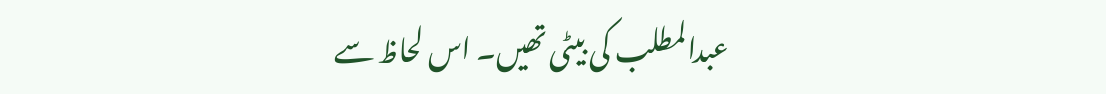عبدالمطلب کی بیٹی تھیں۔ اس لحاظ سے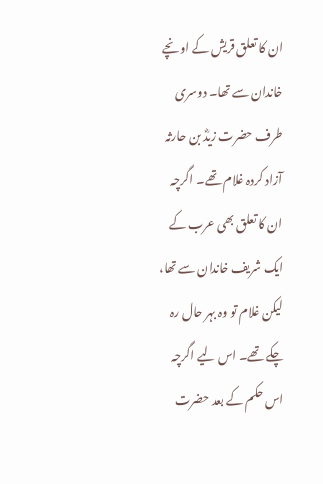ان کا تعلق قریش کے اونچے خاندان سے تھا۔ دوسری طرف حضرت زیدؓ بن حارثہ آزاد کردہ غلام تھے۔ اگرچہ ان کا تعلق بھی عرب کے ایک شریف خاندان سے تھا، لیکن غلام تو وہ بہر حال رہ چکے تھے۔ اس لیے اگرچہ اس حکم کے بعد حضرت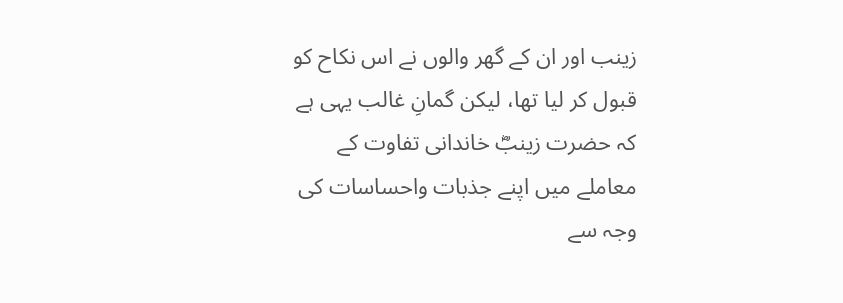زینب اور ان کے گھر والوں نے اس نکاح کو قبول کر لیا تھا، لیکن گمانِ غالب یہی ہے کہ حضرت زینبؓ خاندانی تفاوت کے معاملے میں اپنے جذبات واحساسات کی وجہ سے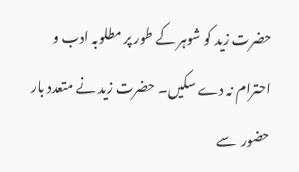حضرت زید کو شوہر کے طور پر مطلوبہ ادب و احترام نہ دے سکیں۔ حضرت زید نے متعدد بار حضور  سے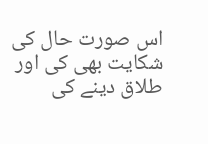اس صورت حال کی شکایت بھی کی اور طلاق دینے کی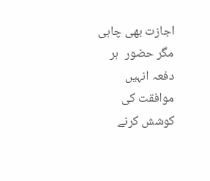اجازت بھی چاہی مگر حضور  ہر دفعہ انہیں موافقت کی کوشش کرنے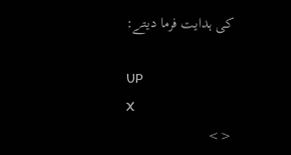کی ہدایت فرما دیتے:

UP
X
<>